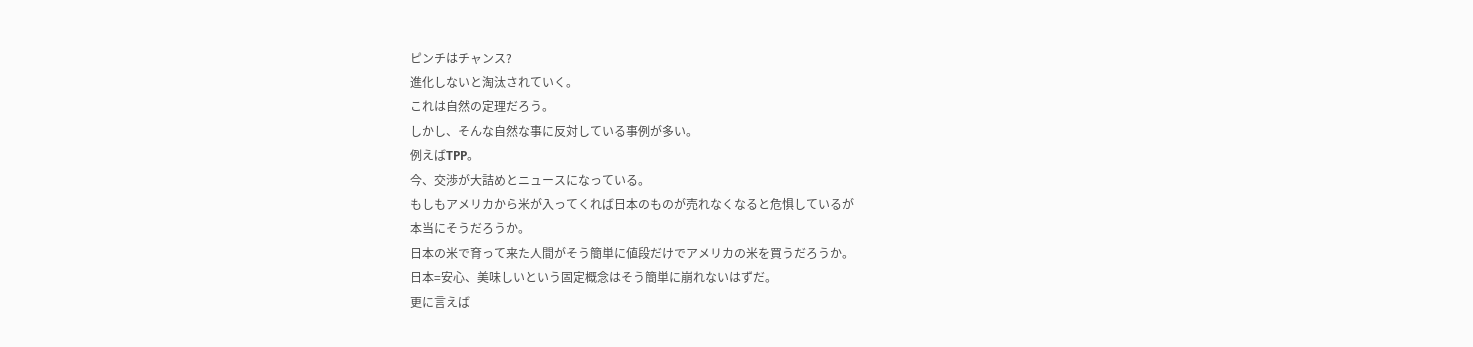ピンチはチャンス?
進化しないと淘汰されていく。
これは自然の定理だろう。
しかし、そんな自然な事に反対している事例が多い。
例えばTPP。
今、交渉が大詰めとニュースになっている。
もしもアメリカから米が入ってくれば日本のものが売れなくなると危惧しているが
本当にそうだろうか。
日本の米で育って来た人間がそう簡単に値段だけでアメリカの米を買うだろうか。
日本=安心、美味しいという固定概念はそう簡単に崩れないはずだ。
更に言えば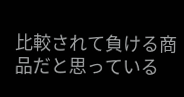比較されて負ける商品だと思っている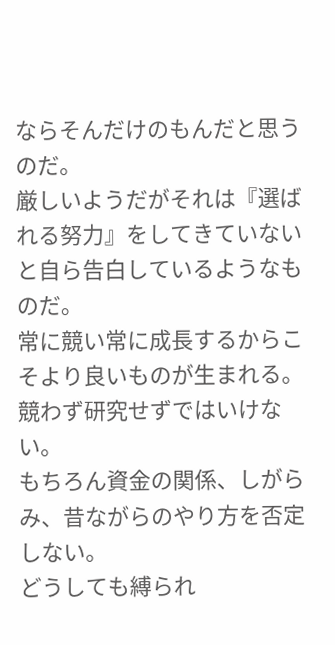ならそんだけのもんだと思うのだ。
厳しいようだがそれは『選ばれる努力』をしてきていないと自ら告白しているようなものだ。
常に競い常に成長するからこそより良いものが生まれる。
競わず研究せずではいけない。
もちろん資金の関係、しがらみ、昔ながらのやり方を否定しない。
どうしても縛られ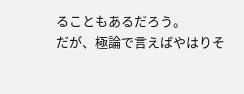ることもあるだろう。
だが、極論で言えばやはりそ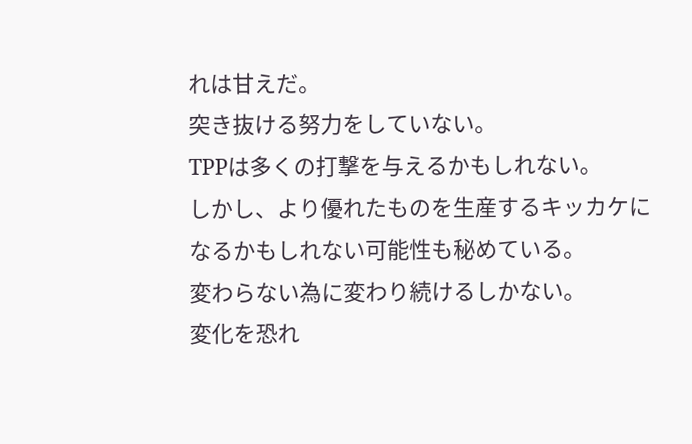れは甘えだ。
突き抜ける努力をしていない。
TPPは多くの打撃を与えるかもしれない。
しかし、より優れたものを生産するキッカケになるかもしれない可能性も秘めている。
変わらない為に変わり続けるしかない。
変化を恐れ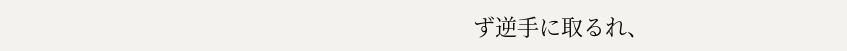ず逆手に取るれ、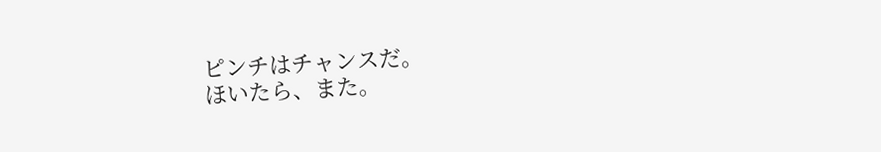ピンチはチャンスだ。
ほいたら、また。